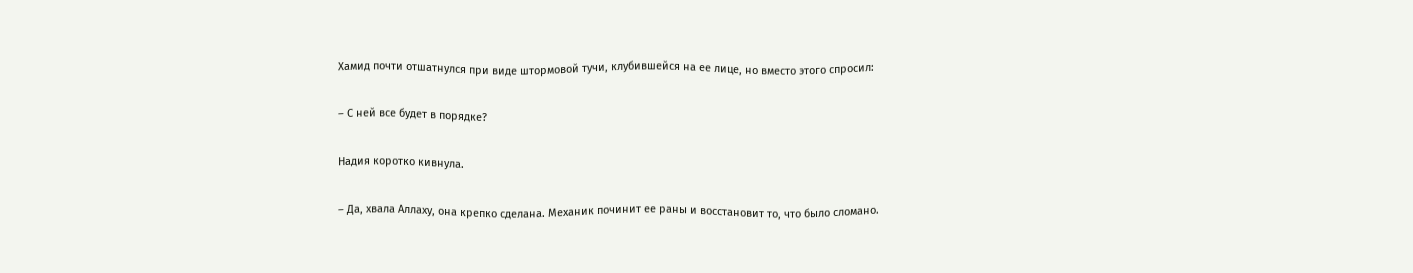Хамид почти отшатнулся при виде штормовой тучи, клубившейся на ее лице, но вместо этого спросил:

– С ней все будет в порядке?

Надия коротко кивнула.

– Да, хвала Аллаху, она крепко сделана. Механик починит ее раны и восстановит то, что было сломано.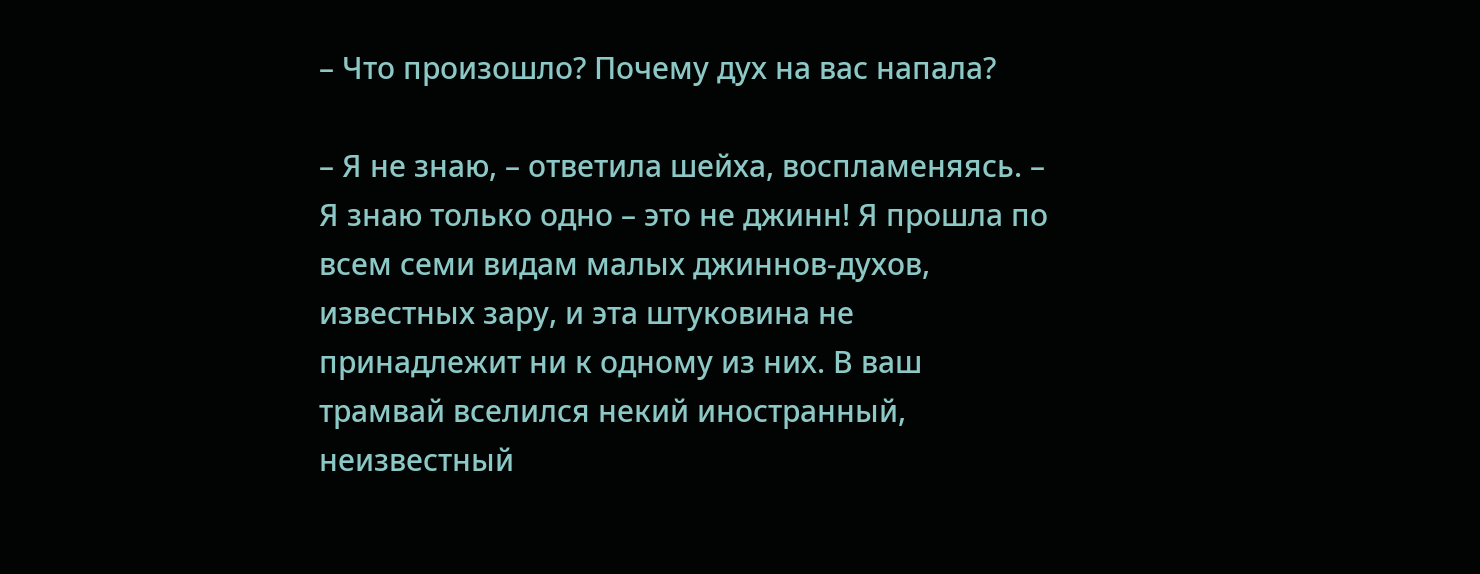– Что произошло? Почему дух на вас напала?

– Я не знаю, – ответила шейха, воспламеняясь. – Я знаю только одно – это не джинн! Я прошла по всем семи видам малых джиннов-духов, известных зару, и эта штуковина не принадлежит ни к одному из них. В ваш трамвай вселился некий иностранный, неизвестный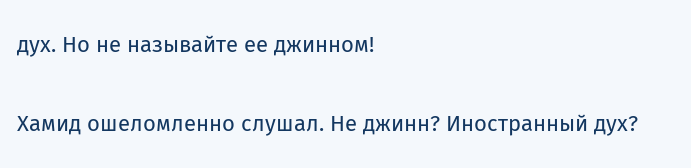дух. Но не называйте ее джинном!

Хамид ошеломленно слушал. Не джинн? Иностранный дух?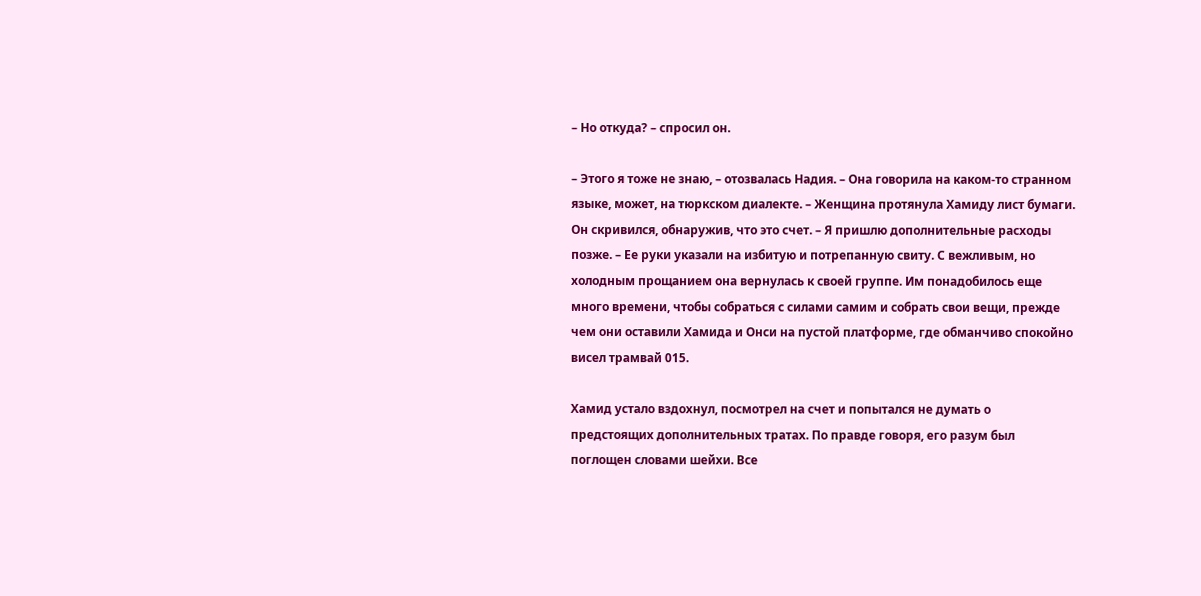– Но откуда? – спросил он.

– Этого я тоже не знаю, – отозвалась Надия. – Она говорила на каком-то странном языке, может, на тюркском диалекте. – Женщина протянула Хамиду лист бумаги. Он скривился, обнаружив, что это счет. – Я пришлю дополнительные расходы позже. – Ее руки указали на избитую и потрепанную свиту. С вежливым, но холодным прощанием она вернулась к своей группе. Им понадобилось еще много времени, чтобы собраться с силами самим и собрать свои вещи, прежде чем они оставили Хамида и Онси на пустой платформе, где обманчиво спокойно висел трамвай 015.

Хамид устало вздохнул, посмотрел на счет и попытался не думать о предстоящих дополнительных тратах. По правде говоря, его разум был поглощен словами шейхи. Все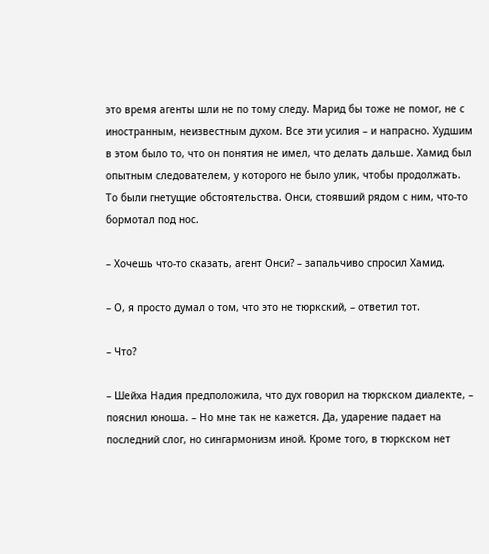это время агенты шли не по тому следу. Марид бы тоже не помог, не с иностранным, неизвестным духом. Все эти усилия – и напрасно. Худшим в этом было то, что он понятия не имел, что делать дальше. Хамид был опытным следователем, у которого не было улик, чтобы продолжать. То были гнетущие обстоятельства. Онси, стоявший рядом с ним, что-то бормотал под нос.

– Хочешь что-то сказать, агент Онси? – запальчиво спросил Хамид.

– О, я просто думал о том, что это не тюркский, – ответил тот.

– Что?

– Шейха Надия предположила, что дух говорил на тюркском диалекте, – пояснил юноша. – Но мне так не кажется. Да, ударение падает на последний слог, но сингармонизм иной. Кроме того, в тюркском нет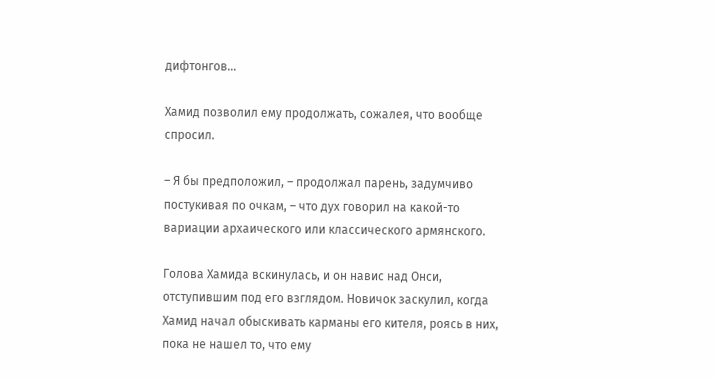дифтонгов…

Хамид позволил ему продолжать, сожалея, что вообще спросил.

– Я бы предположил, – продолжал парень, задумчиво постукивая по очкам, – что дух говорил на какой-то вариации архаического или классического армянского.

Голова Хамида вскинулась, и он навис над Онси, отступившим под его взглядом. Новичок заскулил, когда Хамид начал обыскивать карманы его кителя, роясь в них, пока не нашел то, что ему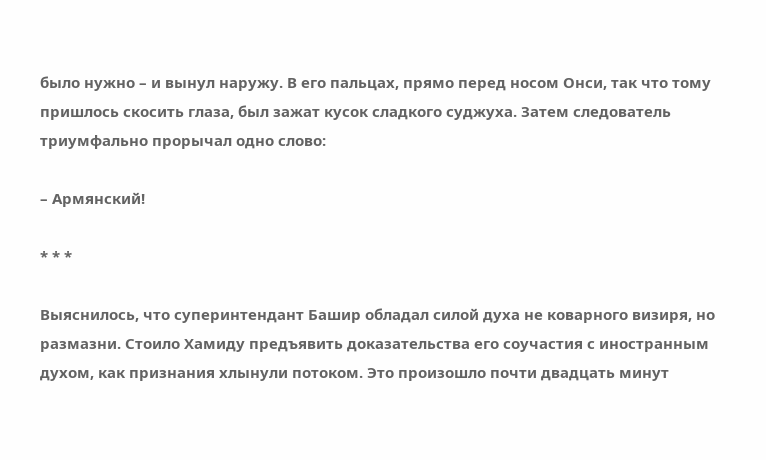было нужно – и вынул наружу. В его пальцах, прямо перед носом Онси, так что тому пришлось скосить глаза, был зажат кусок сладкого суджуха. Затем следователь триумфально прорычал одно слово:

– Армянский!

* * *

Выяснилось, что суперинтендант Башир обладал силой духа не коварного визиря, но размазни. Стоило Хамиду предъявить доказательства его соучастия с иностранным духом, как признания хлынули потоком. Это произошло почти двадцать минут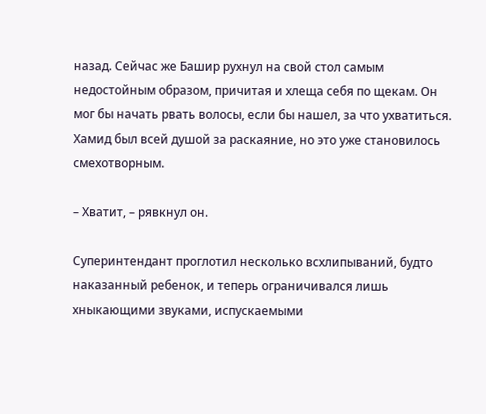назад. Сейчас же Башир рухнул на свой стол самым недостойным образом, причитая и хлеща себя по щекам. Он мог бы начать рвать волосы, если бы нашел, за что ухватиться. Хамид был всей душой за раскаяние, но это уже становилось смехотворным.

– Хватит, – рявкнул он.

Суперинтендант проглотил несколько всхлипываний, будто наказанный ребенок, и теперь ограничивался лишь хныкающими звуками, испускаемыми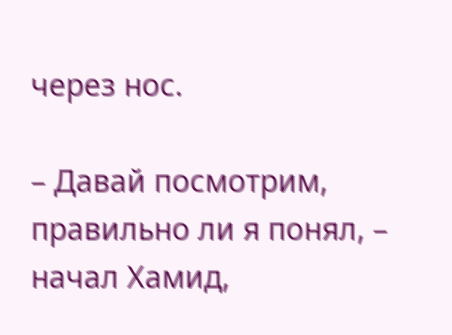через нос.

– Давай посмотрим, правильно ли я понял, – начал Хамид,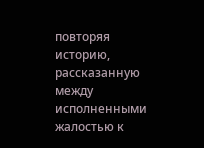повторяя историю, рассказанную между исполненными жалостью к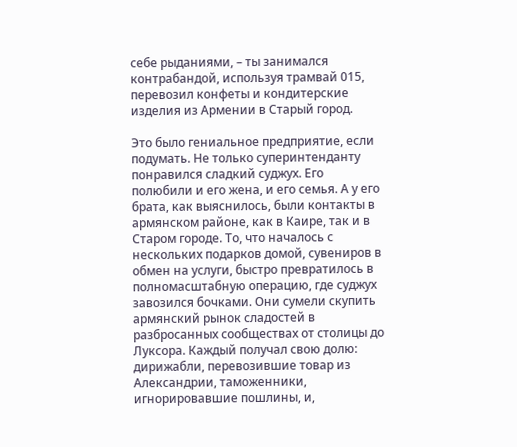себе рыданиями, – ты занимался контрабандой, используя трамвай 015, перевозил конфеты и кондитерские изделия из Армении в Старый город.

Это было гениальное предприятие, если подумать. Не только суперинтенданту понравился сладкий суджух. Его полюбили и его жена, и его семья. А у его брата, как выяснилось, были контакты в армянском районе, как в Каире, так и в Старом городе. То, что началось с нескольких подарков домой, сувениров в обмен на услуги, быстро превратилось в полномасштабную операцию, где суджух завозился бочками. Они сумели скупить армянский рынок сладостей в разбросанных сообществах от столицы до Луксора. Каждый получал свою долю: дирижабли, перевозившие товар из Александрии, таможенники, игнорировавшие пошлины, и,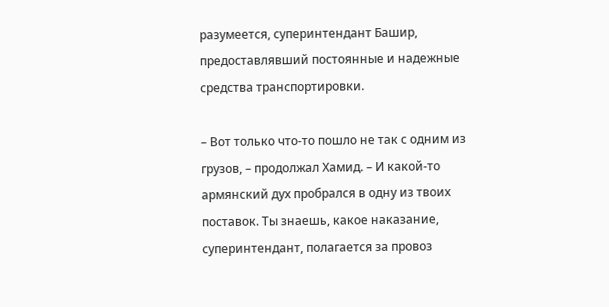разумеется, суперинтендант Башир, предоставлявший постоянные и надежные средства транспортировки.

– Вот только что-то пошло не так с одним из грузов, – продолжал Хамид. – И какой-то армянский дух пробрался в одну из твоих поставок. Ты знаешь, какое наказание, суперинтендант, полагается за провоз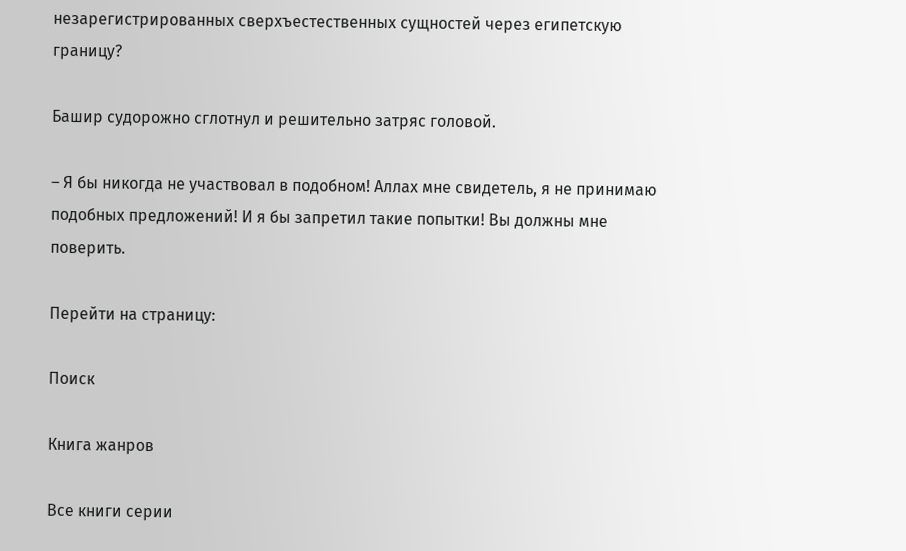незарегистрированных сверхъестественных сущностей через египетскую границу?

Башир судорожно сглотнул и решительно затряс головой.

– Я бы никогда не участвовал в подобном! Аллах мне свидетель, я не принимаю подобных предложений! И я бы запретил такие попытки! Вы должны мне поверить.

Перейти на страницу:

Поиск

Книга жанров

Все книги серии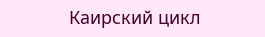Каирский цикл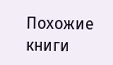Похожие книги